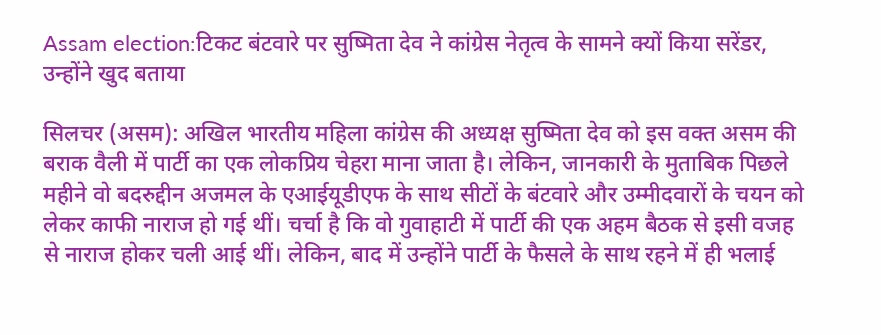Assam election:टिकट बंटवारे पर सुष्मिता देव ने कांग्रेस नेतृत्व के सामने क्यों किया सरेंडर, उन्होंने खुद बताया

सिलचर (असम): अखिल भारतीय महिला कांग्रेस की अध्यक्ष सुष्मिता देव को इस वक्त असम की बराक वैली में पार्टी का एक लोकप्रिय चेहरा माना जाता है। लेकिन, जानकारी के मुताबिक पिछले महीने वो बदरुद्दीन अजमल के एआईयूडीएफ के साथ सीटों के बंटवारे और उम्मीदवारों के चयन को लेकर काफी नाराज हो गई थीं। चर्चा है कि वो गुवाहाटी में पार्टी की एक अहम बैठक से इसी वजह से नाराज होकर चली आई थीं। लेकिन, बाद में उन्होंने पार्टी के फैसले के साथ रहने में ही भलाई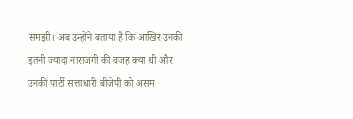समझी। अब उन्होंने बताया है कि आखिर उनकी इतनी ज्यादा नाराजगी की वजह क्या थी और उनकी पार्टी सत्ताधारी बीजेपी को असम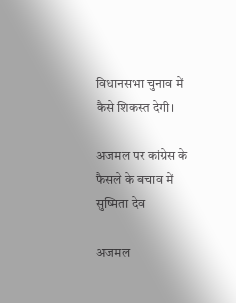विधानसभा चुनाव में कैसे शिकस्त देगी।

अजमल पर कांग्रेस के फैसले के बचाव में सुष्मिता देव

अजमल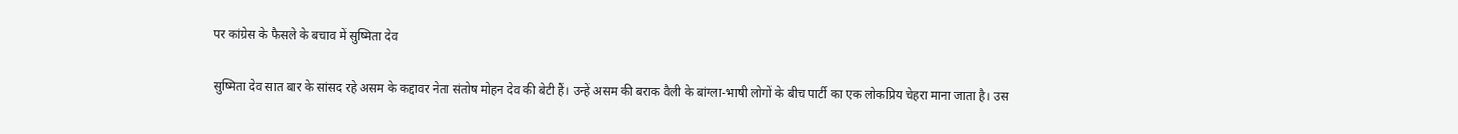पर कांग्रेस के फैसले के बचाव में सुष्मिता देव

सुष्मिता देव सात बार के सांसद रहे असम के कद्दावर नेता संतोष मोहन देव की बेटी हैं। उन्हें असम की बराक वैली के बांग्ला-भाषी लोगों के बीच पार्टी का एक लोकप्रिय चेहरा माना जाता है। उस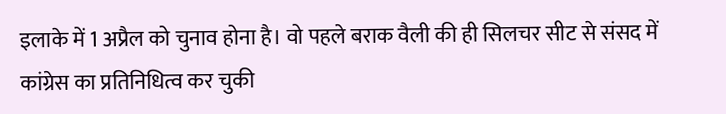इलाके में 1 अप्रैल को चुनाव होना है। वो पहले बराक वैली की ही सिलचर सीट से संसद में कांग्रेस का प्रतिनिधित्व कर चुकी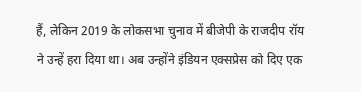हैं, लेकिन 2019 के लोकसभा चुनाव में बीजेपी के राजदीप रॉय ने उन्हें हरा दिया था। अब उन्होंने इंडियन एक्सप्रेस को दिए एक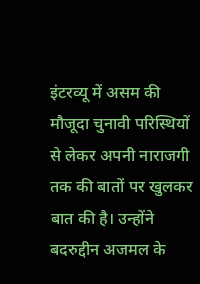इंटरव्यू में असम की मौजूदा चुनावी परिस्थियों से लेकर अपनी नाराजगी तक की बातों पर खुलकर बात की है। उन्होंने बदरुद्दीन अजमल के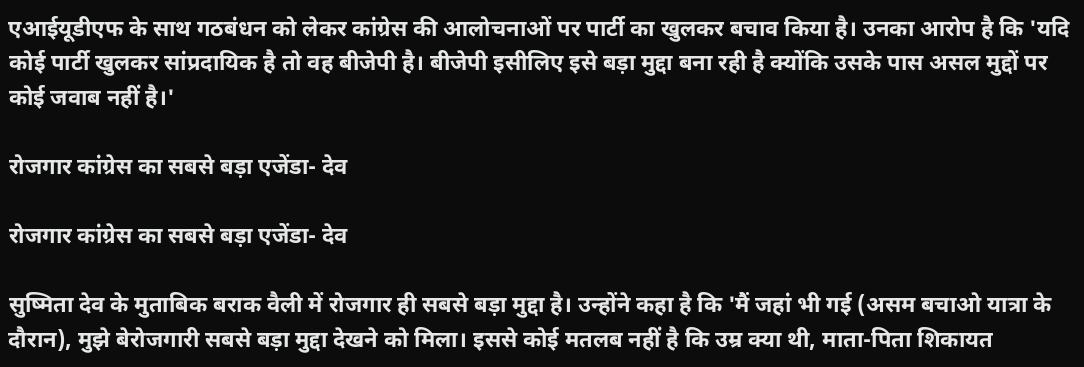एआईयूडीएफ के साथ गठबंधन को लेकर कांग्रेस की आलोचनाओं पर पार्टी का खुलकर बचाव किया है। उनका आरोप है कि 'यदि कोई पार्टी खुलकर सांप्रदायिक है तो वह बीजेपी है। बीजेपी इसीलिए इसे बड़ा मुद्दा बना रही है क्योंकि उसके पास असल मुद्दों पर कोई जवाब नहीं है।'

रोजगार कांग्रेस का सबसे बड़ा एजेंडा- देव

रोजगार कांग्रेस का सबसे बड़ा एजेंडा- देव

सुष्मिता देव के मुताबिक बराक वैली में रोजगार ही सबसे बड़ा मुद्दा है। उन्होंने कहा है कि 'मैं जहां भी गई (असम बचाओ यात्रा के दौरान), मुझे बेरोजगारी सबसे बड़ा मुद्दा देखने को मिला। इससे कोई मतलब नहीं है कि उम्र क्या थी, माता-पिता शिकायत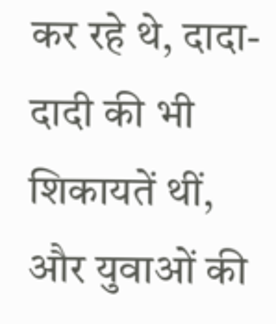कर रहे थे, दादा-दादी की भी शिकायतें थीं, और युवाओं की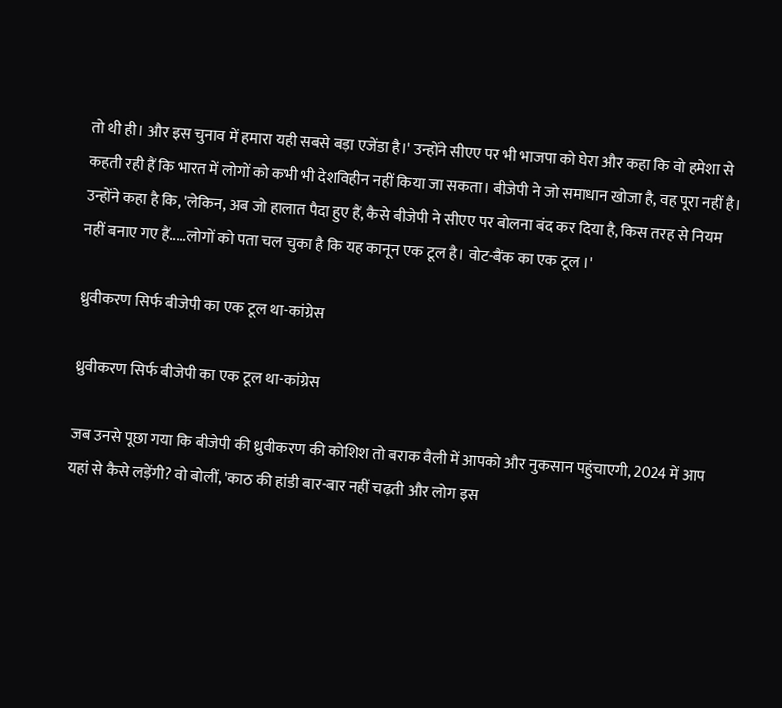तो थी ही। और इस चुनाव में हमारा यही सबसे बड़ा एजेंडा है।' उन्होंने सीएए पर भी भाजपा को घेरा और कहा कि वो हमेशा से कहती रही हैं कि भारत में लोगों को कभी भी देशविहीन नहीं किया जा सकता। बीजेपी ने जो समाधान खोजा है, वह पूरा नहीं है। उन्होंने कहा है कि, 'लेकिन, अब जो हालात पैदा हुए हैं, कैसे बीजेपी ने सीएए पर बोलना बंद कर दिया है, किस तरह से नियम नहीं बनाए गए हैं.....लोगों को पता चल चुका है कि यह कानून एक टूल है। वोट-बैंक का एक टूल ।'

ध्रुवीकरण सिर्फ बीजेपी का एक टूल था-कांग्रेस

ध्रुवीकरण सिर्फ बीजेपी का एक टूल था-कांग्रेस

जब उनसे पूछा गया कि बीजेपी की ध्रुवीकरण की कोशिश तो बराक वैली में आपको और नुकसान पहुंचाएगी, 2024 में आप यहां से कैसे लड़ेंगी? वो बोलीं, 'काठ की हांडी बार-बार नहीं चढ़ती और लोग इस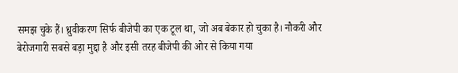समझ चुके हैं। ध्रुवीकरण सिर्फ बीजेपी का एक टूल था, जो अब बेकार हो चुका है। नौकरी और बेरोजगारी सबसे बड़ा मुद्दा है और इसी तरह बीजेपी की ओर से किया गया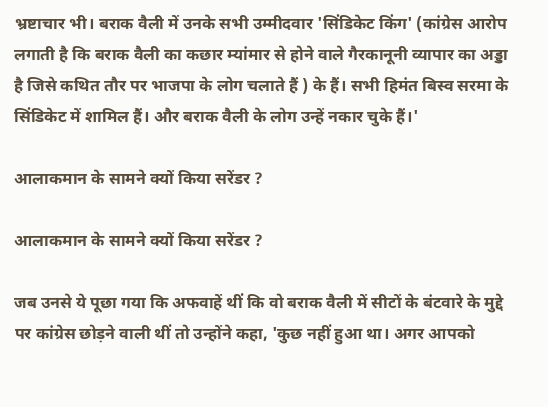भ्रष्टाचार भी। बराक वैली में उनके सभी उम्मीदवार 'सिंडिकेट किंग' (कांग्रेस आरोप लगाती है कि बराक वैली का कछार म्यांमार से होने वाले गैरकानूनी व्यापार का अड्डा है जिसे कथित तौर पर भाजपा के लोग चलाते हैं ) के हैं। सभी हिमंत बिस्व सरमा के सिंडिकेट में शामिल हैं। और बराक वैली के लोग उन्हें नकार चुके हैं।'

आलाकमान के सामने क्यों किया सरेंडर ?

आलाकमान के सामने क्यों किया सरेंडर ?

जब उनसे ये पूछा गया कि अफवाहें थीं कि वो बराक वैली में सीटों के बंटवारे के मुद्दे पर कांग्रेस छोड़ने वाली थीं तो उन्होंने कहा, 'कुछ नहीं हुआ था। अगर आपको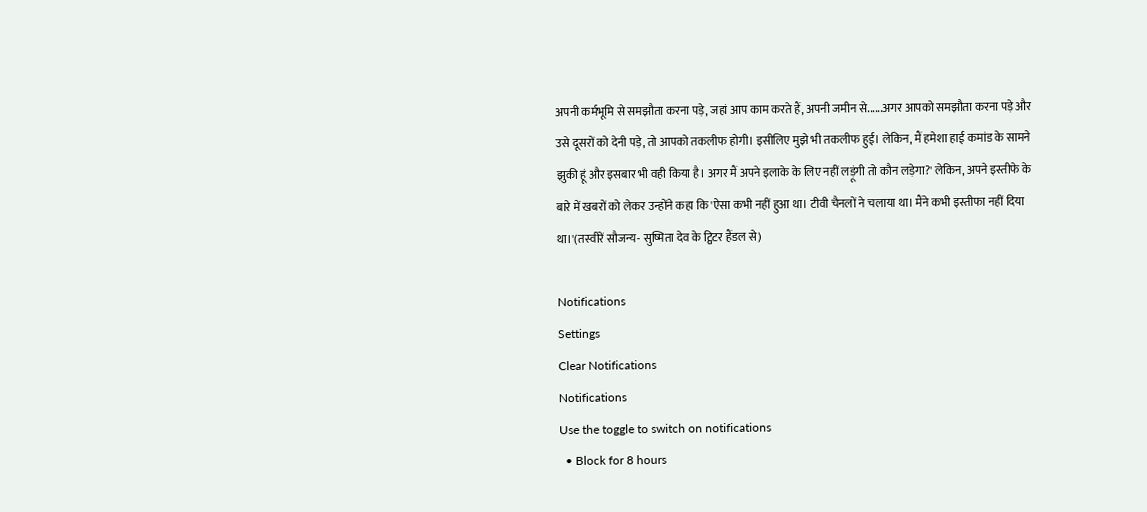अपनी कर्मभूमि से समझौता करना पड़े, जहां आप काम करते हैं, अपनी जमीन से......अगर आपको समझौता करना पड़े और उसे दूसरों को देनी पड़े, तो आपको तकलीफ होगी। इसीलिए मुझे भी तकलीफ हुई। लेकिन, मैं हमेशा हाई कमांड के सामने झुकी हूं और इसबार भी वही किया है। अगर मैं अपने इलाके के लिए नहीं लड़ूंगी तो कौन लड़ेगा?' लेकिन, अपने इस्तीफे के बारे में खबरों को लेकर उन्होंने कहा कि 'ऐसा कभी नहीं हुआ था। टीवी चैनलों ने चलाया था। मैंने कभी इस्तीफा नहीं दिया था।'(तस्वीरें सौजन्य- सुष्मिता देव के ट्विटर हैंडल से)

Notifications
Settings
Clear Notifications
Notifications
Use the toggle to switch on notifications
  • Block for 8 hours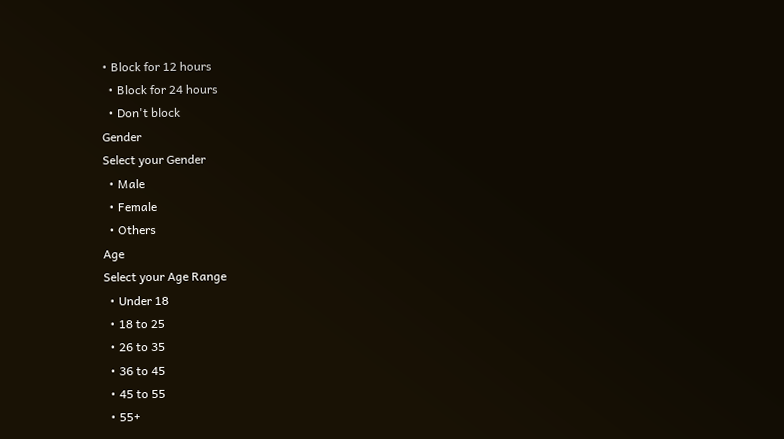• Block for 12 hours
  • Block for 24 hours
  • Don't block
Gender
Select your Gender
  • Male
  • Female
  • Others
Age
Select your Age Range
  • Under 18
  • 18 to 25
  • 26 to 35
  • 36 to 45
  • 45 to 55
  • 55+